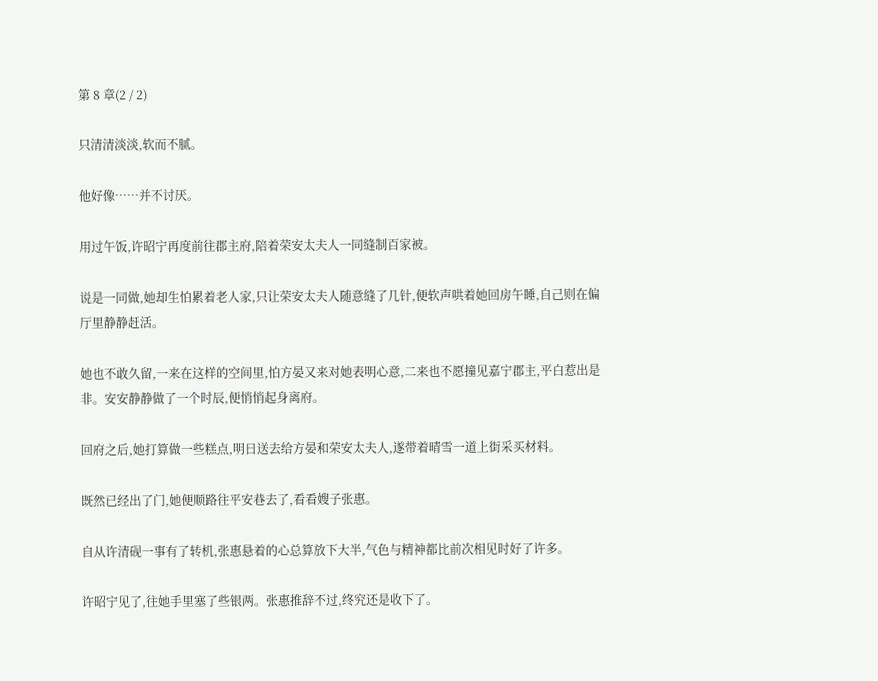第 8 章(2 / 2)

只清清淡淡,软而不腻。

他好像……并不讨厌。

用过午饭,许昭宁再度前往郡主府,陪着荣安太夫人一同缝制百家被。

说是一同做,她却生怕累着老人家,只让荣安太夫人随意缝了几针,便软声哄着她回房午睡,自己则在偏厅里静静赶活。

她也不敢久留,一来在这样的空间里,怕方晏又来对她表明心意,二来也不愿撞见嘉宁郡主,平白惹出是非。安安静静做了一个时辰,便悄悄起身离府。

回府之后,她打算做一些糕点,明日送去给方晏和荣安太夫人,遂带着晴雪一道上街采买材料。

既然已经出了门,她便顺路往平安巷去了,看看嫂子张惠。

自从许清砚一事有了转机,张惠悬着的心总算放下大半,气色与精神都比前次相见时好了许多。

许昭宁见了,往她手里塞了些银两。张惠推辞不过,终究还是收下了。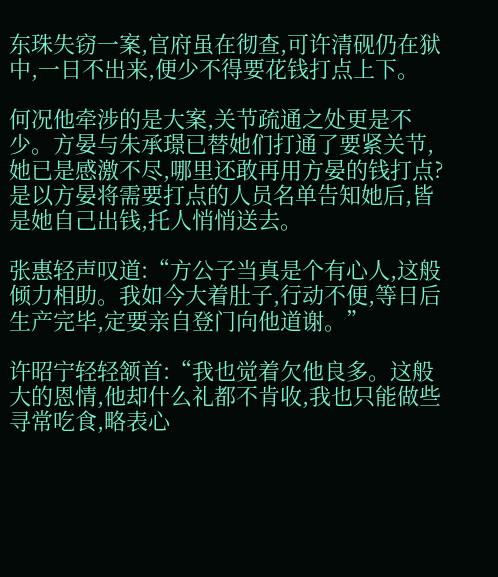东珠失窃一案,官府虽在彻查,可许清砚仍在狱中,一日不出来,便少不得要花钱打点上下。

何况他牵涉的是大案,关节疏通之处更是不少。方晏与朱承璟已替她们打通了要紧关节,她已是感激不尽,哪里还敢再用方晏的钱打点?是以方晏将需要打点的人员名单告知她后,皆是她自己出钱,托人悄悄送去。

张惠轻声叹道:“方公子当真是个有心人,这般倾力相助。我如今大着肚子,行动不便,等日后生产完毕,定要亲自登门向他道谢。”

许昭宁轻轻颔首:“我也觉着欠他良多。这般大的恩情,他却什么礼都不肯收,我也只能做些寻常吃食,略表心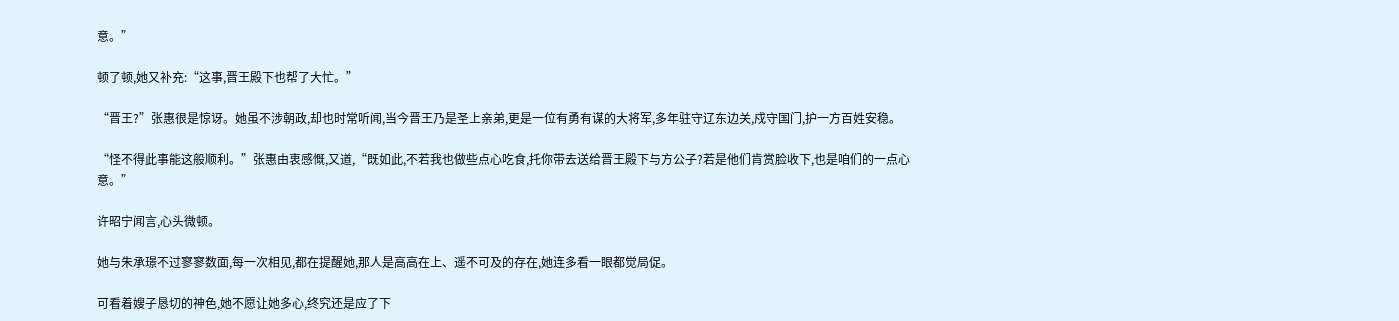意。”

顿了顿,她又补充:“这事,晋王殿下也帮了大忙。”

“晋王?”张惠很是惊讶。她虽不涉朝政,却也时常听闻,当今晋王乃是圣上亲弟,更是一位有勇有谋的大将军,多年驻守辽东边关,戍守国门,护一方百姓安稳。

“怪不得此事能这般顺利。”张惠由衷感慨,又道,“既如此,不若我也做些点心吃食,托你带去送给晋王殿下与方公子?若是他们肯赏脸收下,也是咱们的一点心意。”

许昭宁闻言,心头微顿。

她与朱承璟不过寥寥数面,每一次相见,都在提醒她,那人是高高在上、遥不可及的存在,她连多看一眼都觉局促。

可看着嫂子恳切的神色,她不愿让她多心,终究还是应了下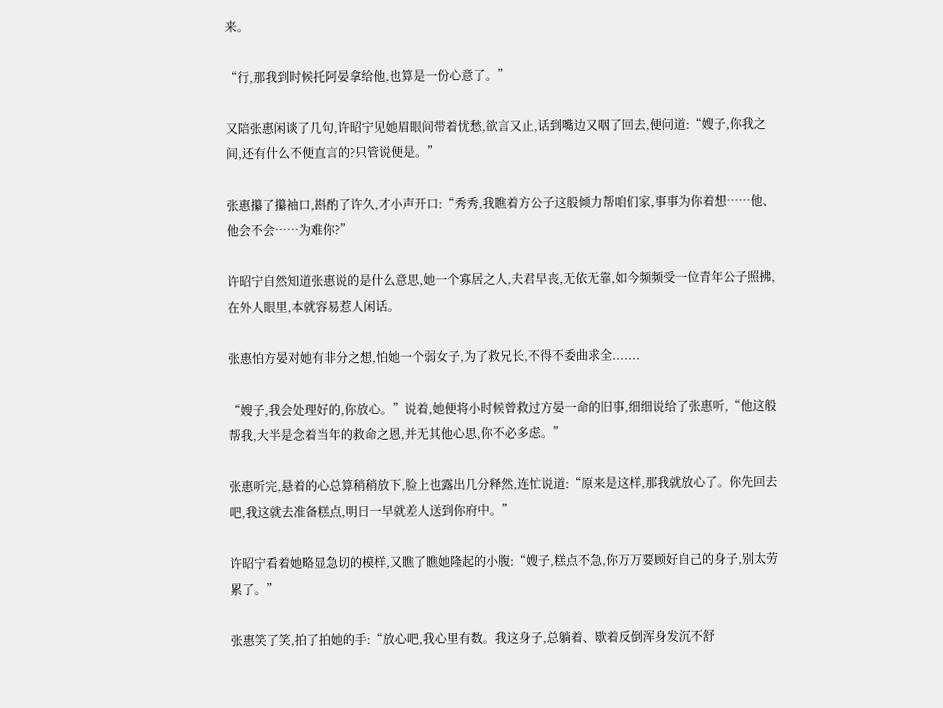来。

“行,那我到时候托阿晏拿给他,也算是一份心意了。”

又陪张惠闲谈了几句,许昭宁见她眉眼间带着忧愁,欲言又止,话到嘴边又咽了回去,便问道:“嫂子,你我之间,还有什么不便直言的?只管说便是。”

张惠攥了攥袖口,斟酌了许久,才小声开口:“秀秀,我瞧着方公子这般倾力帮咱们家,事事为你着想……他、他会不会……为难你?”

许昭宁自然知道张惠说的是什么意思,她一个寡居之人,夫君早丧,无依无靠,如今频频受一位青年公子照拂,在外人眼里,本就容易惹人闲话。

张惠怕方晏对她有非分之想,怕她一个弱女子,为了救兄长,不得不委曲求全.......

“嫂子,我会处理好的,你放心。”说着,她便将小时候曾救过方晏一命的旧事,细细说给了张惠听,“他这般帮我,大半是念着当年的救命之恩,并无其他心思,你不必多虑。”

张惠听完,悬着的心总算稍稍放下,脸上也露出几分释然,连忙说道:“原来是这样,那我就放心了。你先回去吧,我这就去准备糕点,明日一早就差人送到你府中。”

许昭宁看着她略显急切的模样,又瞧了瞧她隆起的小腹:“嫂子,糕点不急,你万万要顾好自己的身子,别太劳累了。”

张惠笑了笑,拍了拍她的手:“放心吧,我心里有数。我这身子,总躺着、歇着反倒浑身发沉不舒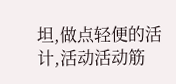坦,做点轻便的活计,活动活动筋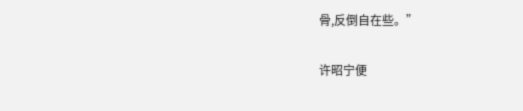骨,反倒自在些。”

许昭宁便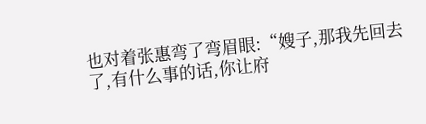也对着张惠弯了弯眉眼:“嫂子,那我先回去了,有什么事的话,你让府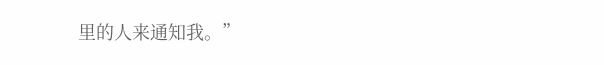里的人来通知我。”